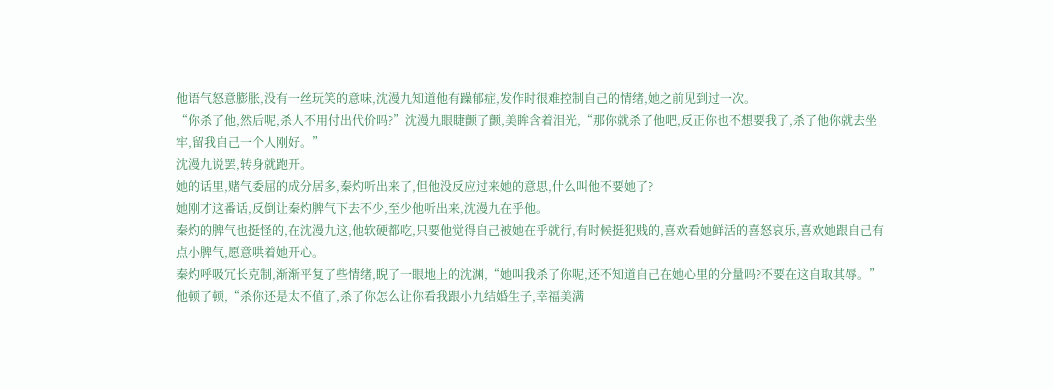他语气怒意膨胀,没有一丝玩笑的意味,沈漫九知道他有躁郁症,发作时很难控制自己的情绪,她之前见到过一次。
“你杀了他,然后呢,杀人不用付出代价吗?”沈漫九眼睫颤了颤,美眸含着泪光,“那你就杀了他吧,反正你也不想要我了,杀了他你就去坐牢,留我自己一个人刚好。”
沈漫九说罢,转身就跑开。
她的话里,赌气委屈的成分居多,秦灼听出来了,但他没反应过来她的意思,什么叫他不要她了?
她刚才这番话,反倒让秦灼脾气下去不少,至少他听出来,沈漫九在乎他。
秦灼的脾气也挺怪的,在沈漫九这,他软硬都吃,只要他觉得自己被她在乎就行,有时候挺犯贱的,喜欢看她鲜活的喜怒哀乐,喜欢她跟自己有点小脾气,愿意哄着她开心。
秦灼呼吸冗长克制,渐渐平复了些情绪,睨了一眼地上的沈渊,“她叫我杀了你呢,还不知道自己在她心里的分量吗?不要在这自取其辱。”他顿了顿,“杀你还是太不值了,杀了你怎么让你看我跟小九结婚生子,幸福美满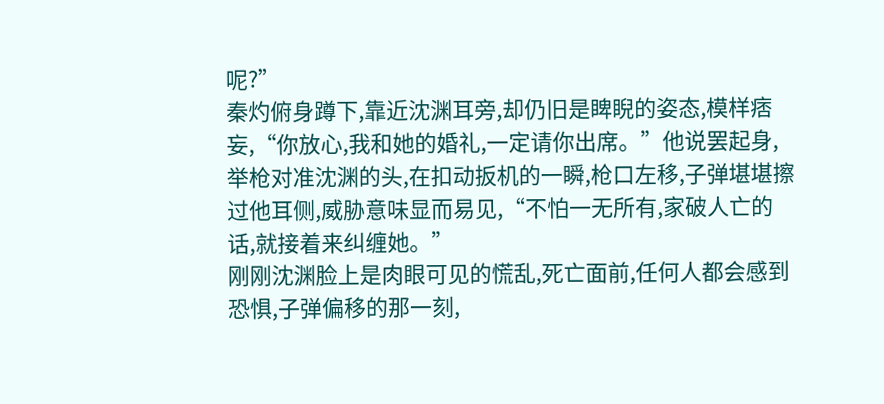呢?”
秦灼俯身蹲下,靠近沈渊耳旁,却仍旧是睥睨的姿态,模样痞妄,“你放心,我和她的婚礼,一定请你出席。”他说罢起身,举枪对准沈渊的头,在扣动扳机的一瞬,枪口左移,子弹堪堪擦过他耳侧,威胁意味显而易见,“不怕一无所有,家破人亡的话,就接着来纠缠她。”
刚刚沈渊脸上是肉眼可见的慌乱,死亡面前,任何人都会感到恐惧,子弹偏移的那一刻,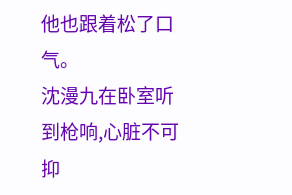他也跟着松了口气。
沈漫九在卧室听到枪响,心脏不可抑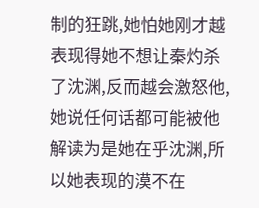制的狂跳,她怕她刚才越表现得她不想让秦灼杀了沈渊,反而越会激怒他,她说任何话都可能被他解读为是她在乎沈渊,所以她表现的漠不在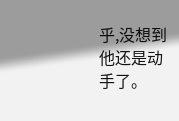乎,没想到他还是动手了。